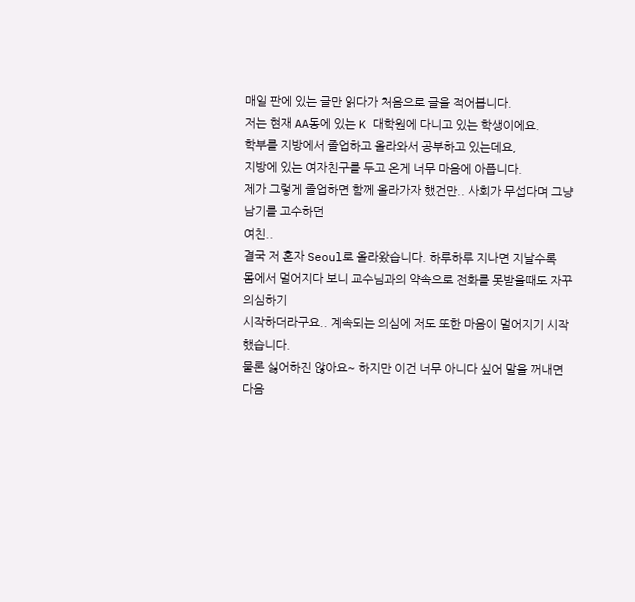매일 판에 있는 글만 읽다가 처음으로 글을 적어봅니다.
저는 현재 AA동에 있는 K 대학원에 다니고 있는 학생이에요.
학부를 지방에서 졸업하고 올라와서 공부하고 있는데요,
지방에 있는 여자친구를 두고 온게 너무 마음에 아픕니다.
제가 그렇게 졸업하면 함께 올라가자 했건만.. 사회가 무섭다며 그냥 남기를 고수하던
여친..
결국 저 혼자 Seoul로 올라왔습니다. 하루하루 지나면 지날수록
몸에서 멀어지다 보니 교수님과의 약속으로 전화를 못받을때도 자꾸 의심하기
시작하더라구요.. 계속되는 의심에 저도 또한 마음이 멀어지기 시작했습니다.
물론 싫어하진 않아요~ 하지만 이건 너무 아니다 싶어 말을 꺼내면
다음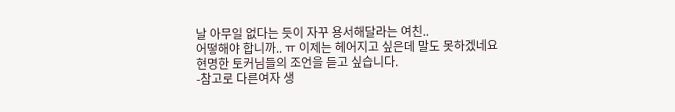날 아무일 없다는 듯이 자꾸 용서해달라는 여친..
어떻해야 합니까.. ㅠ 이제는 헤어지고 싶은데 말도 못하겠네요
현명한 토커님들의 조언을 듣고 싶습니다.
-참고로 다른여자 생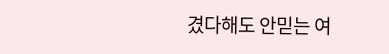겼다해도 안믿는 여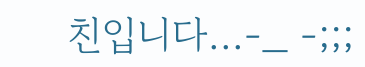친입니다...-_ -;;;